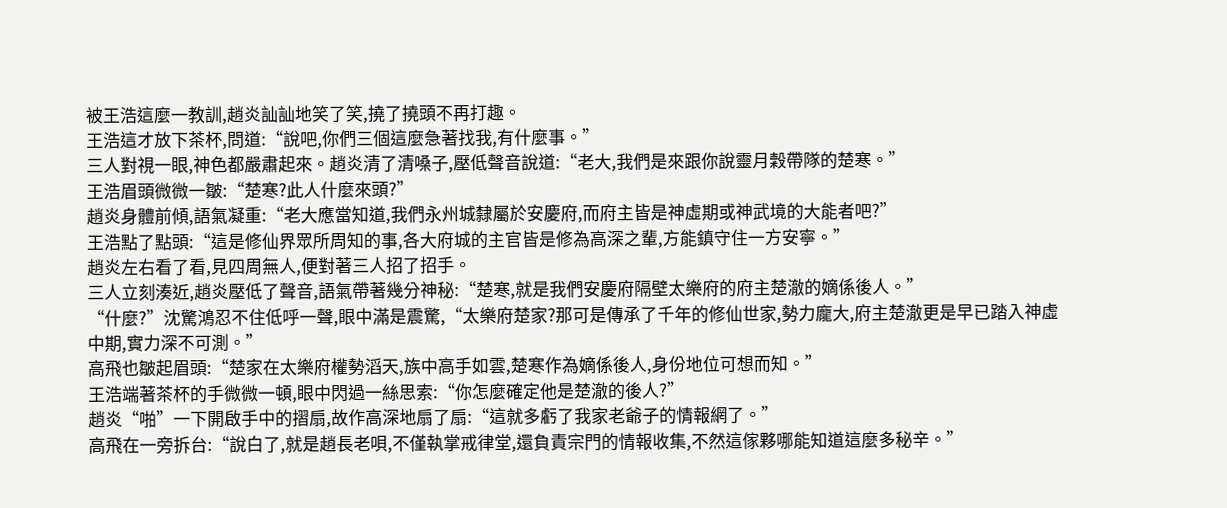被王浩這麼一教訓,趙炎訕訕地笑了笑,撓了撓頭不再打趣。
王浩這才放下茶杯,問道:“說吧,你們三個這麼急著找我,有什麼事。”
三人對視一眼,神色都嚴肅起來。趙炎清了清嗓子,壓低聲音說道:“老大,我們是來跟你說靈月穀帶隊的楚寒。”
王浩眉頭微微一皺:“楚寒?此人什麼來頭?”
趙炎身體前傾,語氣凝重:“老大應當知道,我們永州城隸屬於安慶府,而府主皆是神虛期或神武境的大能者吧?”
王浩點了點頭:“這是修仙界眾所周知的事,各大府城的主官皆是修為高深之輩,方能鎮守住一方安寧。”
趙炎左右看了看,見四周無人,便對著三人招了招手。
三人立刻湊近,趙炎壓低了聲音,語氣帶著幾分神秘:“楚寒,就是我們安慶府隔壁太樂府的府主楚澈的嫡係後人。”
“什麼?”沈驚鴻忍不住低呼一聲,眼中滿是震驚,“太樂府楚家?那可是傳承了千年的修仙世家,勢力龐大,府主楚澈更是早已踏入神虛中期,實力深不可測。”
高飛也皺起眉頭:“楚家在太樂府權勢滔天,族中高手如雲,楚寒作為嫡係後人,身份地位可想而知。”
王浩端著茶杯的手微微一頓,眼中閃過一絲思索:“你怎麼確定他是楚澈的後人?”
趙炎“啪”一下開啟手中的摺扇,故作高深地扇了扇:“這就多虧了我家老爺子的情報網了。”
高飛在一旁拆台:“說白了,就是趙長老唄,不僅執掌戒律堂,還負責宗門的情報收集,不然這傢夥哪能知道這麼多秘辛。”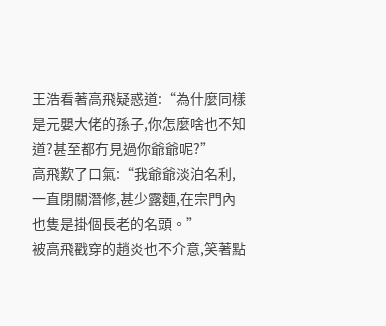王浩看著高飛疑惑道:“為什麼同樣是元嬰大佬的孫子,你怎麼啥也不知道?甚至都冇見過你爺爺呢?”
高飛歎了口氣:“我爺爺淡泊名利,一直閉關潛修,甚少露麵,在宗門內也隻是掛個長老的名頭。”
被高飛戳穿的趙炎也不介意,笑著點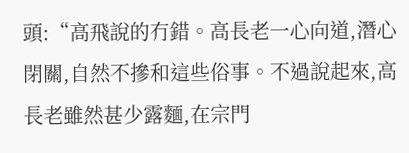頭:“高飛說的冇錯。高長老一心向道,潛心閉關,自然不摻和這些俗事。不過說起來,高長老雖然甚少露麵,在宗門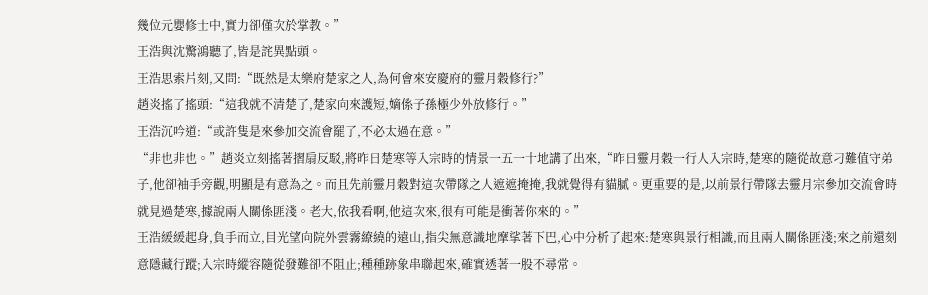幾位元嬰修士中,實力卻僅次於掌教。”
王浩與沈驚鴻聽了,皆是詫異點頭。
王浩思索片刻,又問:“既然是太樂府楚家之人,為何會來安慶府的靈月穀修行?”
趙炎搖了搖頭:“這我就不清楚了,楚家向來護短,嫡係子孫極少外放修行。”
王浩沉吟道:“或許隻是來參加交流會罷了,不必太過在意。”
“非也非也。”趙炎立刻搖著摺扇反駁,將昨日楚寒等入宗時的情景一五一十地講了出來,“昨日靈月穀一行人入宗時,楚寒的隨從故意刁難值守弟子,他卻袖手旁觀,明顯是有意為之。而且先前靈月穀對這次帶隊之人遮遮掩掩,我就覺得有貓膩。更重要的是,以前景行帶隊去靈月宗參加交流會時就見過楚寒,據說兩人關係匪淺。老大,依我看啊,他這次來,很有可能是衝著你來的。”
王浩緩緩起身,負手而立,目光望向院外雲霧繚繞的遠山,指尖無意識地摩挲著下巴,心中分析了起來:楚寒與景行相識,而且兩人關係匪淺;來之前還刻意隱藏行蹤;入宗時縱容隨從發難卻不阻止;種種跡象串聯起來,確實透著一股不尋常。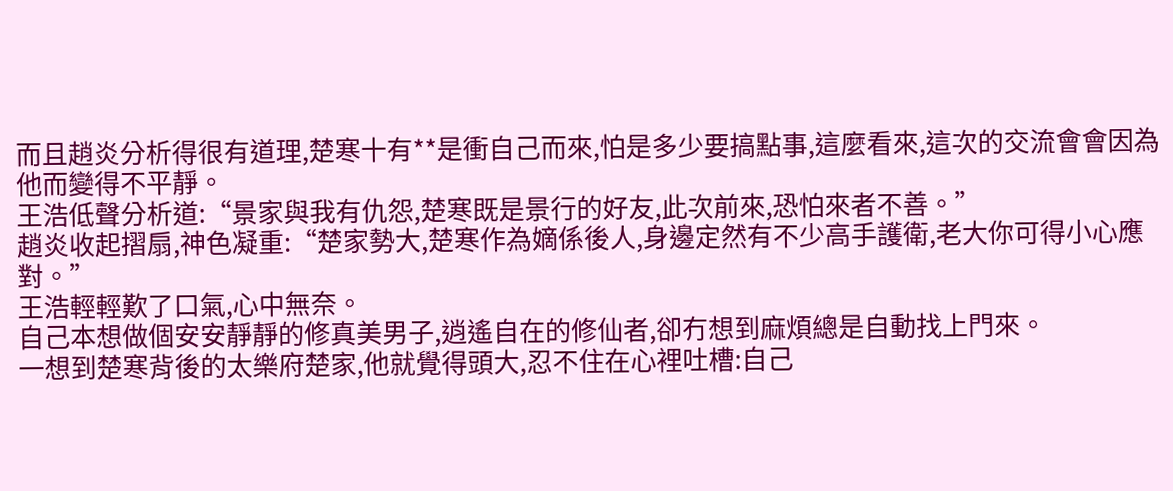而且趙炎分析得很有道理,楚寒十有**是衝自己而來,怕是多少要搞點事,這麼看來,這次的交流會會因為他而變得不平靜。
王浩低聲分析道:“景家與我有仇怨,楚寒既是景行的好友,此次前來,恐怕來者不善。”
趙炎收起摺扇,神色凝重:“楚家勢大,楚寒作為嫡係後人,身邊定然有不少高手護衛,老大你可得小心應對。”
王浩輕輕歎了口氣,心中無奈。
自己本想做個安安靜靜的修真美男子,逍遙自在的修仙者,卻冇想到麻煩總是自動找上門來。
一想到楚寒背後的太樂府楚家,他就覺得頭大,忍不住在心裡吐槽:自己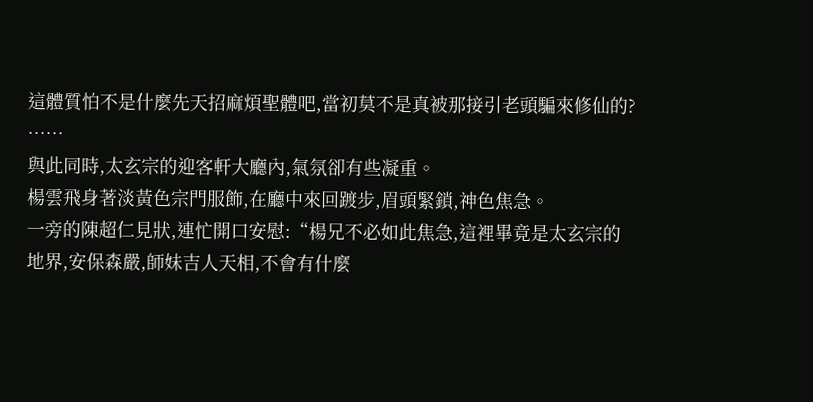這體質怕不是什麼先天招麻煩聖體吧,當初莫不是真被那接引老頭騙來修仙的?
……
與此同時,太玄宗的迎客軒大廳內,氣氛卻有些凝重。
楊雲飛身著淡黃色宗門服飾,在廳中來回踱步,眉頭緊鎖,神色焦急。
一旁的陳超仁見狀,連忙開口安慰:“楊兄不必如此焦急,這裡畢竟是太玄宗的地界,安保森嚴,師妹吉人天相,不會有什麼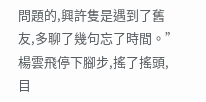問題的,興許隻是遇到了舊友,多聊了幾句忘了時間。”
楊雲飛停下腳步,搖了搖頭,目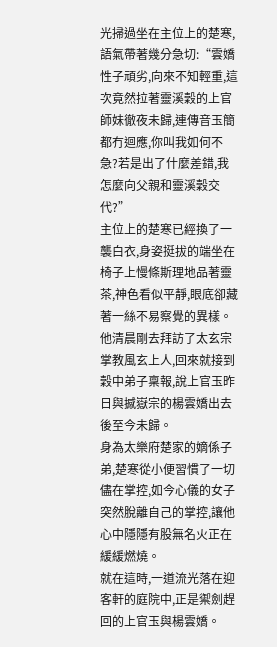光掃過坐在主位上的楚寒,語氣帶著幾分急切:“雲嬌性子頑劣,向來不知輕重,這次竟然拉著靈溪穀的上官師妹徹夜未歸,連傳音玉簡都冇迴應,你叫我如何不急?若是出了什麼差錯,我怎麼向父親和靈溪穀交代?”
主位上的楚寒已經換了一襲白衣,身姿挺拔的端坐在椅子上慢條斯理地品著靈茶,神色看似平靜,眼底卻藏著一絲不易察覺的異樣。
他清晨剛去拜訪了太玄宗掌教風玄上人,回來就接到穀中弟子稟報,說上官玉昨日與撼嶽宗的楊雲嬌出去後至今未歸。
身為太樂府楚家的嫡係子弟,楚寒從小便習慣了一切儘在掌控,如今心儀的女子突然脫離自己的掌控,讓他心中隱隱有股無名火正在緩緩燃燒。
就在這時,一道流光落在迎客軒的庭院中,正是禦劍趕回的上官玉與楊雲嬌。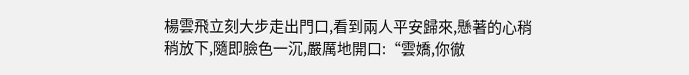楊雲飛立刻大步走出門口,看到兩人平安歸來,懸著的心稍稍放下,隨即臉色一沉,嚴厲地開口:“雲嬌,你徹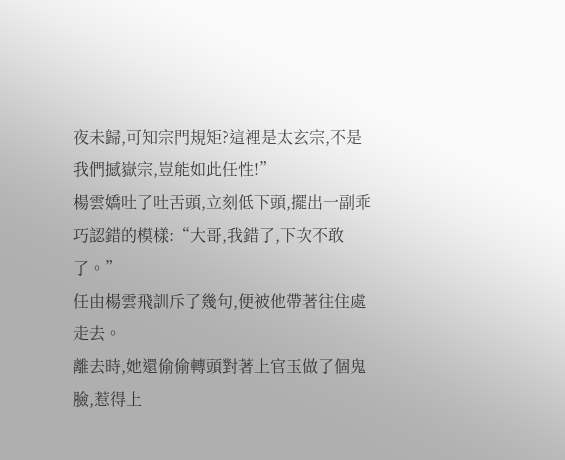夜未歸,可知宗門規矩?這裡是太玄宗,不是我們撼嶽宗,豈能如此任性!”
楊雲嬌吐了吐舌頭,立刻低下頭,擺出一副乖巧認錯的模樣:“大哥,我錯了,下次不敢了。”
任由楊雲飛訓斥了幾句,便被他帶著往住處走去。
離去時,她還偷偷轉頭對著上官玉做了個鬼臉,惹得上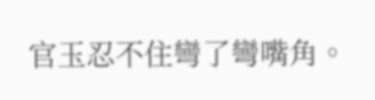官玉忍不住彎了彎嘴角。